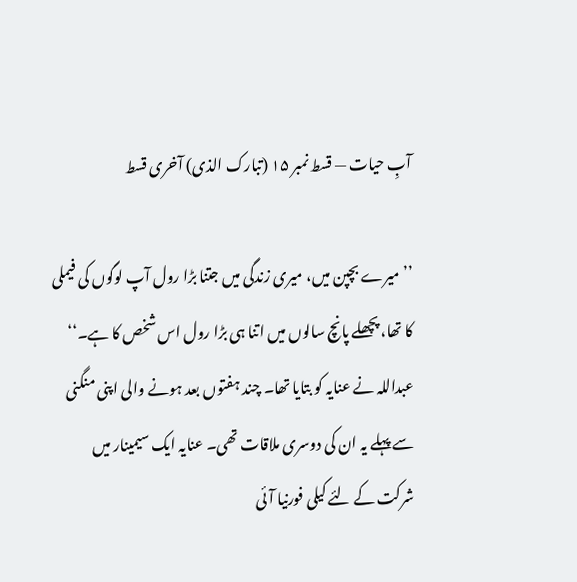آبِ حیات — قسط نمبر ۱۵ (تبارک الذی) آخری قسط

’’میرے بچپن میں، میری زندگی میں جتنا بڑا رول آپ لوگوں کی فیملی کا تھا، پچھلے پانچ سالوں میں اتنا ہی بڑا رول اس شخص کا ہے۔‘‘
عبداللہ نے عنایہ کو بتایا تھا۔ چند ہفتوں بعد ہونے والی اپنی منگنی سے پہلے یہ ان کی دوسری ملاقات تھی۔ عنایہ ایک سیمینار میں شرکت کے لئے کیلی فورنیا آئی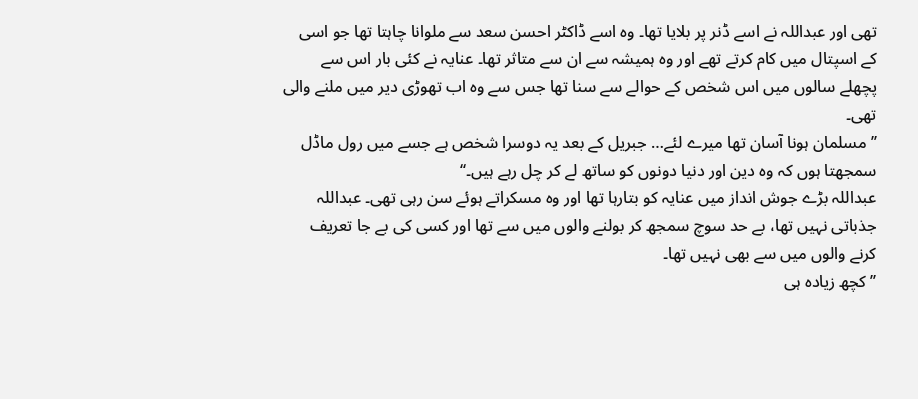تھی اور عبداللہ نے اسے ڈنر پر بلایا تھا۔ وہ اسے ڈاکٹر احسن سعد سے ملوانا چاہتا تھا جو اسی کے اسپتال میں کام کرتے تھے اور وہ ہمیشہ سے ان سے متاثر تھا۔ عنایہ نے کئی بار اس سے پچھلے سالوں میں اس شخص کے حوالے سے سنا تھا جس سے وہ اب تھوڑی دیر میں ملنے والی تھی۔
’’مسلمان ہونا آسان تھا میرے لئے… جبریل کے بعد یہ دوسرا شخص ہے جسے میں رول ماڈل سمجھتا ہوں کہ وہ دین اور دنیا دونوں کو ساتھ لے کر چل رہے ہیں۔‘‘
عبداللہ بڑے جوش انداز میں عنایہ کو بتارہا تھا اور وہ مسکراتے ہوئے سن رہی تھی۔ عبداللہ جذباتی نہیں تھا، بے حد سوچ سمجھ کر بولنے والوں میں سے تھا اور کسی کی بے جا تعریف کرنے والوں میں سے بھی نہیں تھا۔
’’کچھ زیادہ ہی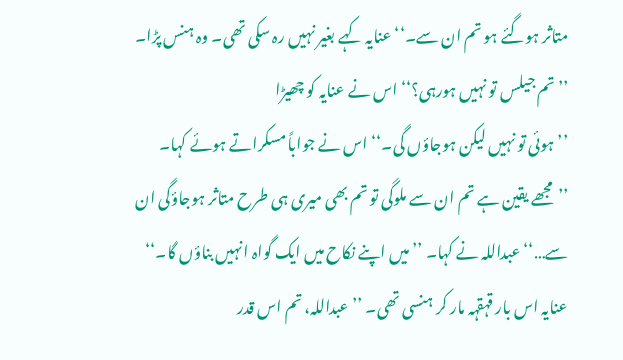متاثر ہوگئے ہو تم ان سے۔‘‘ عنایہ کہے بغیر نہیں رہ سکی تھی۔ وہ ہنس پڑا۔
’’تم جیلس تو نہیں ہورہی؟‘‘ اس نے عنایہ کو چھیڑا
’’ہوئی تو نہیں لیکن ہوجاؤں گی۔‘‘ اس نے جواباً مسکراتے ہوئے کہا۔
’’مجھے یقین ہے تم ان سے ملوگی تو تم بھی میری ہی طرح متاثر ہوجاؤگی ان سے…‘‘ عبداللہ نے کہا۔ ’’میں اپنے نکاح میں ایک گواہ انہیں بناؤں گا۔‘‘
عنایہ اس بار قہقہہ مار کر ہنسی تھی۔ ’’عبداللہ، تم اس قدر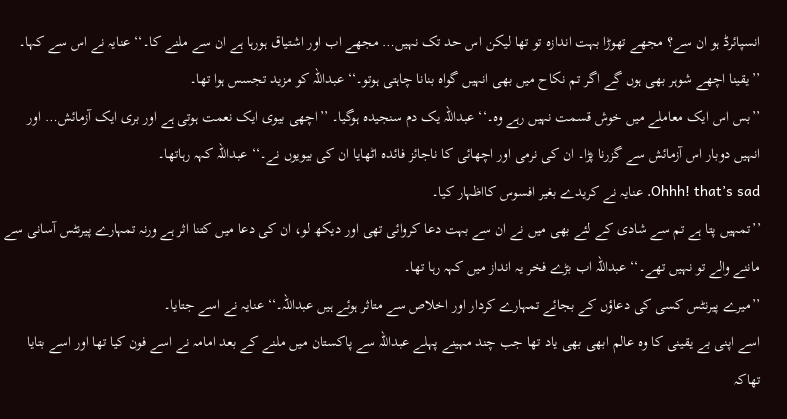انسپائرڈ ہو ان سے؟ مجھے تھوڑا بہت اندازہ تو تھا لیکن اس حد تک نہیں… مجھے اب اور اشتیاق ہورہا ہے ان سے ملنے کا۔‘‘ عنایہ نے اس سے کہا۔ ’’یقینا اچھے شوہر بھی ہوں گے اگر تم نکاح میں بھی انہیں گواہ بنانا چاہتی ہوتو۔‘‘ عبداللہ کو مزید تجسس ہوا تھا۔
’’بس اس ایک معاملے میں خوش قسمت نہیں رہے وہ۔‘‘ عبداللہ یک دم سنجیدہ ہوگیا۔ ’’اچھی بیوی ایک نعمت ہوتی ہے اور بری ایک آزمائش… اور انہیں دوبار اس آزمائش سے گزرنا پڑا۔ ان کی نرمی اور اچھائی کا ناجائز فائدہ اٹھایا ان کی بیویوں نے۔‘‘ عبداللہ کہہ رہاتھا۔
Ohhh! that’s sad. عنایہ نے کریدے بغیر افسوس کااظہار کیا۔
’’تمہیں پتا ہے تم سے شادی کے لئے بھی میں نے ان سے بہت دعا کروائی تھی اور دیکھ لو، ان کی دعا میں کتنا اثر ہے ورنہ تمہارے پیرنٹس آسانی سے ماننے والے تو نہیں تھے۔‘‘ عبداللہ اب بڑے فخر یہ انداز میں کہہ رہا تھا۔
’’میرے پیرنٹس کسی کی دعاؤں کے بجائے تمہارے کردار اور اخلاص سے متاثر ہوئے ہیں عبداللہ۔‘‘ عنایہ نے اسے جتایا۔
اسے اپنی بے یقینی کا وہ عالم ابھی بھی یاد تھا جب چند مہینے پہلے عبداللہ سے پاکستان میں ملنے کے بعد امامہ نے اسے فون کیا تھا اور اسے بتایا تھاکہ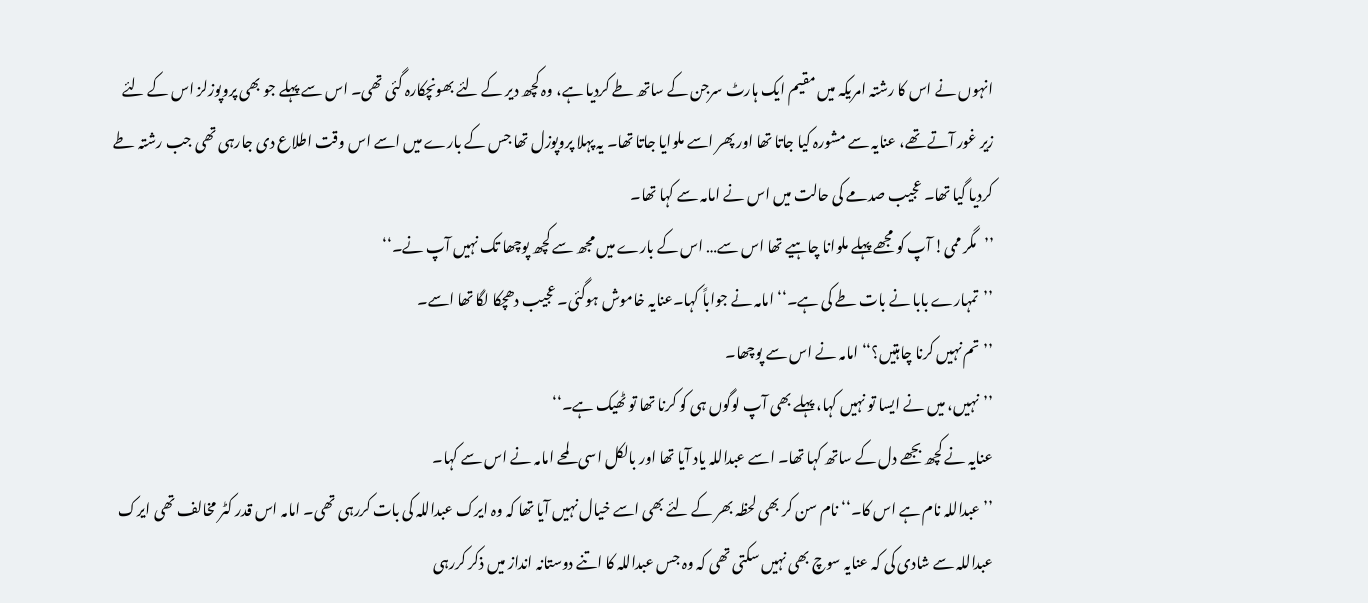انہوں نے اس کا رشتہ امریکہ میں مقیم ایک ہارٹ سرجن کے ساتھ طے کردیا ہے، وہ کچھ دیر کے لئے بھونچکارہ گئی تھی۔ اس سے پہلے جو بھی پروپوزلز اس کے لئے زیر غور آتے تھے، عنایہ سے مشورہ کیا جاتا تھا اور پھر اسے ملوایا جاتا تھا۔ یہ پہلا پروپوزل تھا جس کے بارے میں اسے اس وقت اطلاع دی جارہی تھی جب رشتہ طے کردیا گیا تھا۔ عجیب صدمے کی حالت میں اس نے امامہ سے کہا تھا۔
’’مگر ممی! آپ کو مجھے پہلے ملوانا چاہیے تھا اس سے… اس کے بارے میں مجھ سے کچھ پوچھا تک نہیں آپ نے۔‘‘
’’تمہارے بابا نے بات طے کی ہے۔‘‘ امامہ نے جواباً کہا۔عنایہ خاموش ہوگئی۔ عجیب دھچکا لگا تھا اسے۔
’’تم نہیں کرنا چاہتیں؟‘‘ امامہ نے اس سے پوچھا۔
’’نہیں، میں نے ایسا تو نہیں کہا، پہلے بھی آپ لوگوں ہی کو کرنا تھا تو ٹھیک ہے۔‘‘
عنایہ نے کچھ بجھے دل کے ساتھ کہا تھا۔ اسے عبداللہ یاد آیا تھا اور بالکل اسی لمحے امامہ نے اس سے کہا۔
’’عبداللہ نام ہے اس کا۔‘‘ نام سن کر بھی لحظہ بھر کے لئے بھی اسے خیال نہیں آیا تھا کہ وہ ایرک عبداللہ کی بات کررہی تھی۔ امامہ اس قدر کٹر مخالف تھی ایرک عبداللہ سے شادی کی کہ عنایہ سوچ بھی نہیں سکتی تھی کہ وہ جس عبداللہ کا اتنے دوستانہ انداز میں ذکر کررہی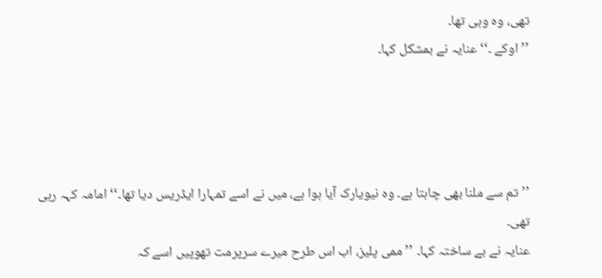تھی، وہ وہی تھا۔
’’اوکے ۔‘‘ عنایہ نے بمشکل کہا۔




’’تم سے ملنا بھی چاہتا ہے۔ وہ نیویارک آیا ہوا ہے، میں نے اسے تمہارا ایڈریس دیا تھا۔‘‘ امامہ کہہ رہی تھی۔
عنایہ نے بے ساختہ کہا۔ ’’ممی پلیز، اب اس طرح میرے سرپرمت تھوپیں اسے کہ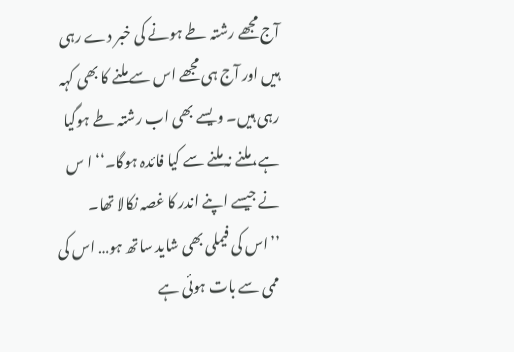آج مجھے رشتہ طے ہونے کی خبر دے رہی ہیں اور آج ہی مجھے اس سے ملنے کا بھی کہہ رہی ہیں۔ ویسے بھی اب رشتہ طے ہوگیا ہے، ملنے نہ ملنے سے کیا فائدہ ہوگا۔‘‘ ا س نے جیسے اپنے اندر کا غصہ نکالا تھا۔
’’اس کی فیملی بھی شاید ساتھ ہو… اس کی ممی سے بات ہوئی ہے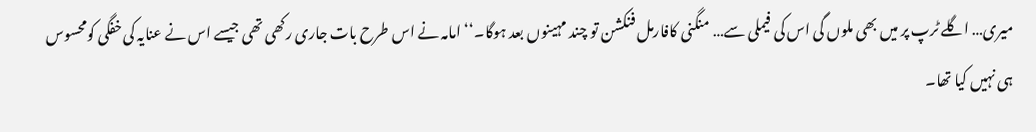میری… اگلے ٹرپ پر میں بھی ملوں گی اس کی فیملی سے… منگنی کافارمل فنکشن تو چند مہینوں بعد ہوگا۔‘‘ امامہ نے اس طرح بات جاری رکھی تھی جیسے اس نے عنایہ کی خفگی کومحسوس ہی نہیں کیا تھا۔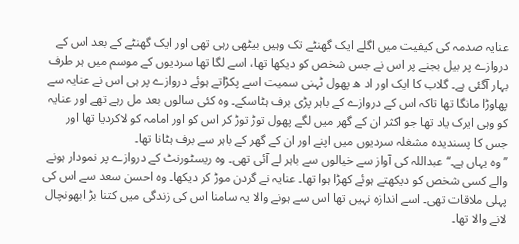عنایہ صدمہ کی کیفیت میں اگلے ایک گھنٹے تک وہیں بیٹھی رہی تھی اور ایک گھنٹے کے بعد اس کے دروازے پر بیل بجنے پر اس نے جس شخص کو دیکھا تھا، اسے لگا تھا سردیوں کے موسم میں ہر طرف بہار آگئی ہے۔ گلاب کا ایک اور اد ھ پھول ٹہنی سمیت اسے پکڑاتے ہوئے دروازے پر ہی اس نے عنایہ سے پھاوڑا مانگا تھا تاکہ اس کے دروازے کے باہر پڑی برف ہٹاسکے۔ وہ کئی سالوں بعد مل رہے تھے اور عنایہ کو وہی ایرک یاد تھا جو اکثر ان کے گھر میں لگے پھول توڑ توڑ کر اس کو اور امامہ کو لاکردیا تھا اور جس کا پسندیدہ مشغلہ سردیوں میں اپنے اور ان کے گھر کے باہر سے برف ہٹانا تھا۔
’’وہ یہاں ہے۔‘‘ عبداللہ کی آواز سے خیالوں سے باہر لے آئی تھی۔ وہ ریسٹورنٹ کے دروازے پر نمودار ہونے والے کسی شخص کو دیکھتے ہوئے کھڑا ہوا تھا۔ عنایہ نے گردن موڑ کر دیکھا۔ وہ احسن سعد سے اس کی پہلی ملاقات تھی۔ اسے اندازہ نہیں تھا اس سے ہونے والا یہ سامنا اس کی زندگی میں کتنا بڑ ابھونچال لانے والا تھا۔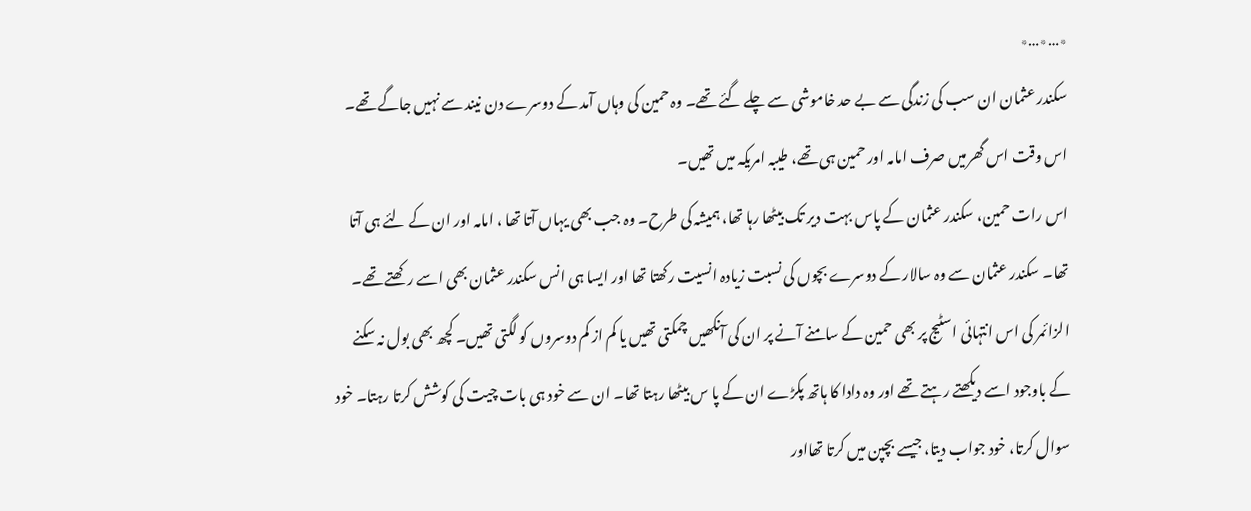٭…٭…٭
سکندر عثمان ان سب کی زندگی سے بے حد خاموشی سے چلے گئے تھے۔ وہ حمین کی وہاں آمد کے دوسرے دن نیند سے نہیں جاگے تھے۔ اس وقت اس گھرمیں صرف امامہ اور حمین ہی تھے، طیبہ امریکہ میں تھیں۔
اس رات حمین، سکندر عثمان کے پاس بہت دیر تک بیٹھا رہا تھا، ہمیشہ کی طرح۔ وہ جب بھی یہاں آتا تھا ، امامہ اور ان کے لئے ہی آتا تھا۔ سکندر عثمان سے وہ سالار کے دوسرے بچوں کی نسبت زیادہ انسیت رکھتا تھا اور ایسا ہی انس سکندر عثمان بھی اسے رکھتے تھے۔ الزائمر کی اس انتہائی اسٹیج پر بھی حمین کے سامنے آنے پر ان کی آنکھیں چمکتی تھیں یا کم از کم دوسروں کو لگتی تھیں۔ کچھ بھی بول نہ سکنے کے باوجود اسے دیکھتے رہتے تھے اور وہ دادا کا ہاتھ پکڑے ان کے پا س بیٹھا رہتا تھا۔ ان سے خود ہی بات چیت کی کوشش کرتا رہتا۔ خود سوال کرتا، خود جواب دیتا، جیسے بچپن میں کرتا تھااور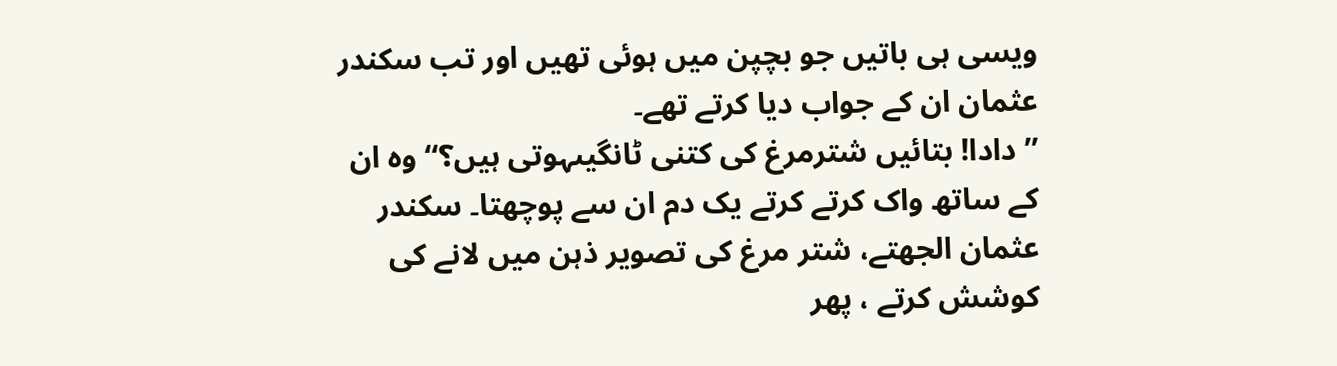ویسی ہی باتیں جو بچپن میں ہوئی تھیں اور تب سکندر عثمان ان کے جواب دیا کرتے تھے۔
’’دادا! بتائیں شترمرغ کی کتنی ٹانگیںہوتی ہیں؟‘‘ وہ ان کے ساتھ واک کرتے کرتے یک دم ان سے پوچھتا۔ سکندر عثمان الجھتے، شتر مرغ کی تصویر ذہن میں لانے کی کوشش کرتے ، پھر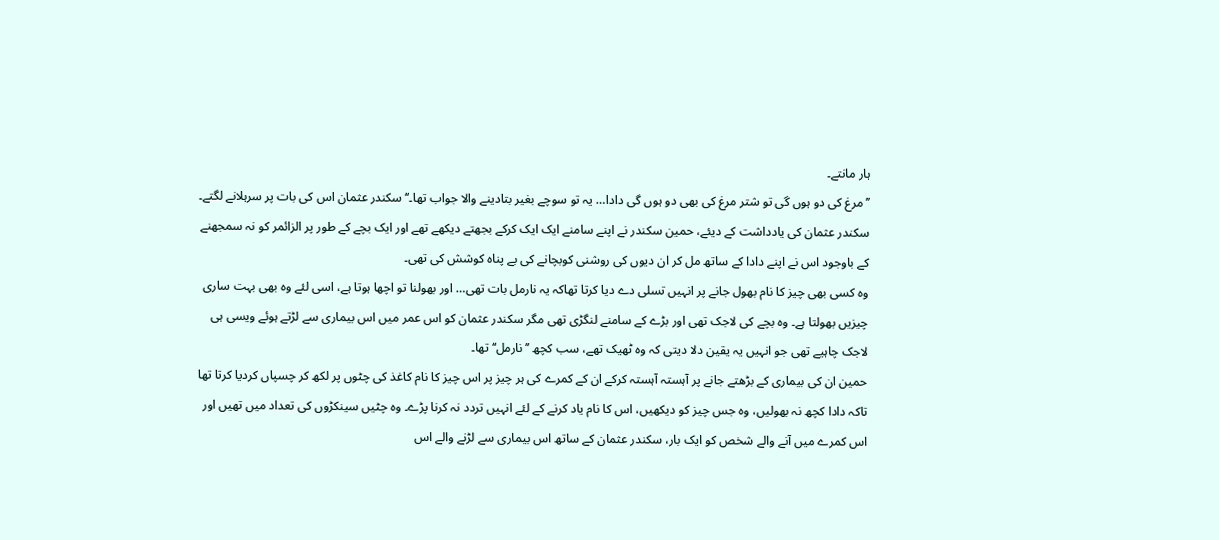ہار مانتے۔
’’مرغ کی دو ہوں گی تو شتر مرغ کی بھی دو ہوں گی دادا… یہ تو سوچے بغیر بتادینے والا جواب تھا۔‘‘ سکندر عثمان اس کی بات پر سرہلانے لگتے۔
سکندر عثمان کی یادداشت کے دیئے، حمین سکندر نے اپنے سامنے ایک ایک کرکے بجھتے دیکھے تھے اور ایک بچے کے طور پر الزائمر کو نہ سمجھنے کے باوجود اس نے اپنے دادا کے ساتھ مل کر ان دیوں کی روشنی کوبچانے کی بے پناہ کوشش کی تھی۔
وہ کسی بھی چیز کا نام بھول جانے پر انہیں تسلی دے دیا کرتا تھاکہ یہ نارمل بات تھی… اور بھولنا تو اچھا ہوتا ہے، اسی لئے وہ بھی بہت ساری چیزیں بھولتا ہے۔ وہ بچے کی لاجک تھی اور بڑے کے سامنے لنگڑی تھی مگر سکندر عثمان کو اس عمر میں اس بیماری سے لڑتے ہوئے ویسی ہی لاجک چاہیے تھی جو انہیں یہ یقین دلا دیتی کہ وہ ٹھیک تھے، سب کچھ ’’نارمل‘‘ تھا۔
حمین ان کی بیماری کے بڑھتے جانے پر آہستہ آہستہ کرکے ان کے کمرے کی ہر چیز پر اس چیز کا نام کاغذ کی چٹوں پر لکھ کر چسپاں کردیا کرتا تھا تاکہ دادا کچھ نہ بھولیں، وہ جس چیز کو دیکھیں، اس کا نام یاد کرنے کے لئے انہیں تردد نہ کرنا پڑے۔ وہ چٹیں سینکڑوں کی تعداد میں تھیں اور اس کمرے میں آنے والے شخص کو ایک بار، سکندر عثمان کے ساتھ اس بیماری سے لڑنے والے اس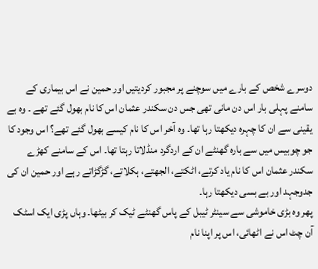دوسرے شخص کے بارے میں سوچنے پر مجبور کردیتیں اور حمین نے اس بیماری کے سامنے پہلی بار اس دن مانی تھی جس دن سکندر عثمان اس کا نام بھول گئے تھے ۔ وہ بے یقینی سے ان کا چہرہ دیکھتا رہا تھا۔ وہ آخر اس کا نام کیسے بھول گئے تھے؟ اس وجود کا جو چوبیس میں سے بارہ گھنٹے ان کے اردگرد منڈلاتا رہتا تھا۔ اس کے سامنے کھڑے سکندر عثمان اس کا نام یاد کرتے، اٹکتے، الجھتے، ہکلاتے، گڑگڑاتے رہے اور حمین ان کی جدوجہد اور بے بسی دیکھتا رہا۔
پھر وہ بڑی خاموشی سے سینٹر ٹیبل کے پاس گھنٹے ٹیک کر بیٹھا۔ وہاں پڑی ایک اسٹک آن چٹ اس نے اٹھائی، اس پر اپنا نام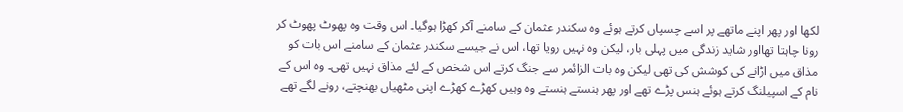لکھا اور پھر اپنے ماتھے پر اسے چسپاں کرتے ہوئے وہ سکندر عثمان کے سامنے آکر کھڑا ہوگیا۔ اس وقت وہ پھوٹ پھوٹ کر رونا چاہتا تھااور شاید زندگی میں پہلی بار، لیکن وہ نہیں رویا تھا، اس نے جیسے سکندر عثمان کے سامنے اس بات کو مذاق میں اڑانے کی کوشش کی تھی لیکن وہ بات الزائمر سے جنگ کرتے اس شخص کے لئے مذاق نہیں تھی۔ وہ اس کے نام کے اسپیلنگ کرتے ہوئے ہنس پڑے تھے اور پھر ہنستے ہنستے وہ وہیں کھڑے کھڑے اپنی مٹھیاں بھنچتے، رونے لگے تھے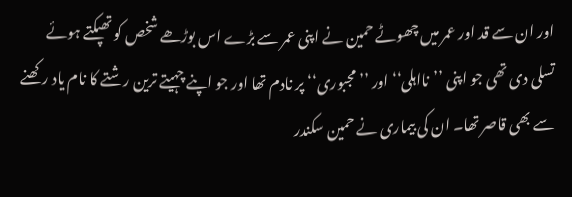اور ان سے قد اور عمر میں چھوٹے حمین نے اپنی عمر سے بڑے اس بوڑھے شخص کو تھپکتے ہوئے تسلی دی تھی جو اپنی ’’نااہلی‘‘ اور ’’مجبوری‘‘ پر نادم تھا اور جو اپنے چہیتے ترین رشتے کا نام یاد رکھنے سے بھی قاصر تھا۔ ان کی بیماری نے حمین سکندر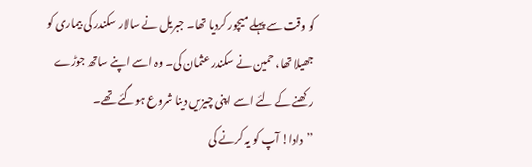کو وقت سے پہلے میچور کردیا تھا۔ جبریل نے سالار سکندر کی بیماری کو جھیلا تھا، حمین نے سکندر عثمان کی۔ وہ اسے اپنے ساتھ جوڑے رکھنے کے لئے اسے اپنی چیزیں دینا شروع ہوگئے تھے۔
’’دادا! آپ کو یہ کرنے کی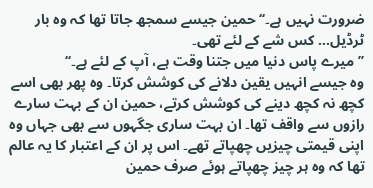ضرورت نہیں ہے۔‘‘ حمین جیسے سمجھ جاتا تھا کہ وہ بار ٹرڈیل… کس شے کے لئے تھی۔
’’میرے پاس دنیا میں جتنا وقت ہے، آپ کے لئے ہے۔‘‘
وہ جیسے انہیں یقین دلانے کی کوشش کرتا۔ وہ پھر بھی اسے کچھ نہ کچھ دینے کی کوشش کرتے، حمین ان کے بہت سارے رازوں سے واقف تھا۔ ان بہت ساری جگہوں سے بھی جہاں وہ اپنی قیمتی چیزیں چھپاتے تھے۔ اس پر ان کے اعتبار کا یہ عالم تھا کہ وہ ہر چیز چھپاتے ہوئے صرف حمین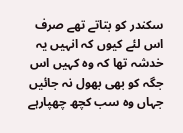سکندر کو بتاتے تھے صرف اس لئے کیوں کہ انہیں یہ خدشہ تھا کہ وہ کہیں اس جگہ کو بھی بھول نہ جائیں جہاں وہ سب کچھ چھپارہے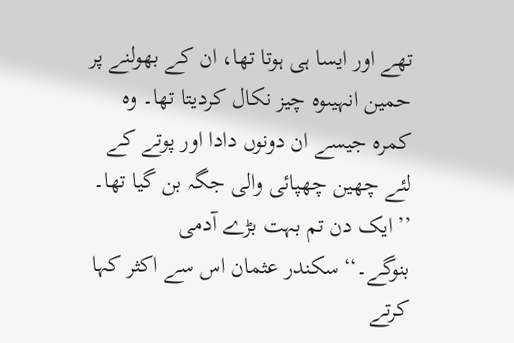تھے اور ایسا ہی ہوتا تھا، ان کے بھولنے پر حمین انہیںوہ چیز نکال کردیتا تھا۔ وہ کمرہ جیسے ان دونوں دادا اور پوتے کے لئے چھین چھپائی والی جگہ بن گیا تھا۔
’’ایک دن تم بہت بڑے آدمی بنوگے۔‘‘سکندر عثمان اس سے اکثر کہا کرتے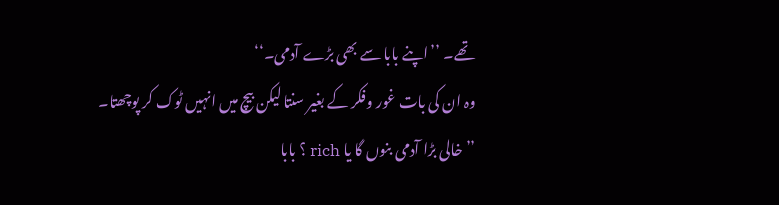تھے۔ ’’اپنے بابا سے بھی بڑے آدمی۔‘‘
وہ ان کی بات غور وفکر کے بغیر سنتا لیکن بیچ میں انہیں ٹوک کر پوچھتا۔
’’خالی بڑا آدمی بنوں گا یا rich ؟ بابا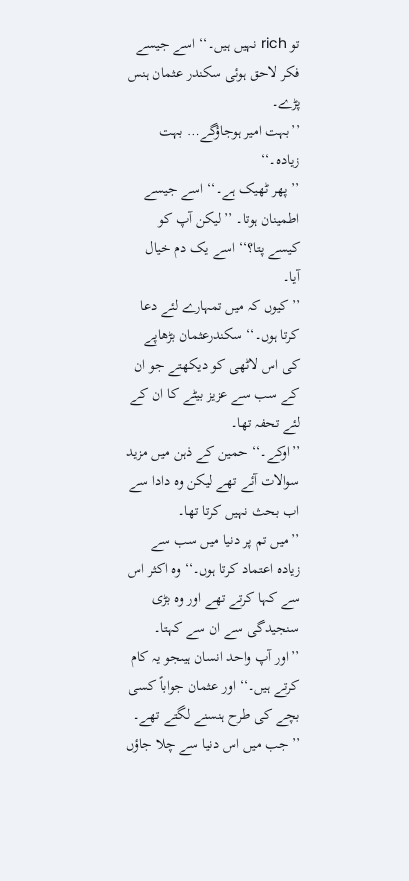تو rich نہیں ہیں۔‘‘ اسے جیسے فکر لاحق ہوئی سکندر عثمان ہنس پڑے۔
’’بہت امیر ہوجاؤگے… بہت زیادہ۔‘‘
’’ پھر ٹھیک ہے۔‘‘ اسے جیسے اطمینان ہوتا۔ ’’لیکن آپ کو کیسے پتا؟‘‘ اسے یک دم خیال آیا۔
’’کیوں کہ میں تمہارے لئے دعا کرتا ہوں۔‘‘ سکندرعثمان بڑھاپے کی اس لاٹھی کو دیکھتے جو ان کے سب سے عزیز بیٹے کا ان کے لئے تحفہ تھا۔
’’اوکے۔‘‘ حمین کے ذہن میں مزید سوالات آئے تھے لیکن وہ دادا سے اب بحث نہیں کرتا تھا۔
’’میں تم پر دنیا میں سب سے زیادہ اعتماد کرتا ہوں۔‘‘ وہ اکثر اس سے کہا کرتے تھے اور وہ بڑی سنجیدگی سے ان سے کہتا۔
’’اور آپ واحد انسان ہیںجو یہ کام کرتے ہیں۔‘‘ اور عثمان جواباً کسی بچے کی طرح ہنسنے لگتے تھے۔
’’جب میں اس دنیا سے چلا جاؤں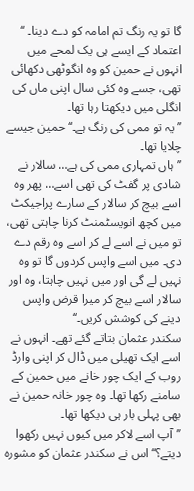گا تو یہ رنگ تم امامہ کو دے دینا۔ ‘‘ اعتماد کے ایسے ہی یک لمحے میں انہوں نے حمین کو وہ انگوٹھی دکھائی تھی، جسے وہ کئی سال اپنی ماں کی انگلی میں دیکھتا رہا تھا۔
’’یہ تو ممی کی رنگ ہے۔‘‘ حمین جیسے چلایا تھا۔
’’ہاں تمہاری ممی کی ہے… سالار نے شادی پر گفٹ کی تھی اسے… پھر وہ اسے بیچ کر سالار کے سارے پراجیکٹ میں کچھ انویسٹمنٹ کرنا چاہتی تھی، تو میں نے اسے لے کر اسے وہ رقم دے دی۔ میں اسے واپس کردوں گا تو وہ نہیں لے گی اور میں نہیں چاہتا، وہ اور سالار اسے بیچ کر میرا قرض واپس دینے کی کوشش کریں۔‘‘
سکندر عثمان بتاتے گئے تھے۔ انہوں نے اسے ایک تھیلی میں ڈال کر اپنی وارڈ روب کے ایک چور خانے میں حمین کے سامنے رکھا تھا۔ وہ چور خانہ حمین نے بھی پہلی بار ہی دیکھا تھا۔
’’آپ اسے لاکر میں کیوں نہیں رکھوا دیتے؟‘‘ اس نے سکندر عثمان کو مشورہ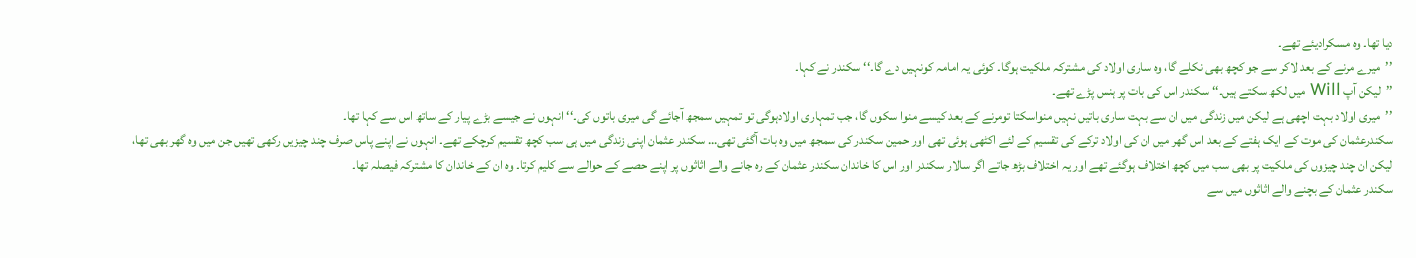دیا تھا۔ وہ مسکرادیئے تھے۔
’’میرے مرنے کے بعد لاکر سے جو کچھ بھی نکلے گا، وہ ساری اولاد کی مشترکہ ملکیت ہوگا۔ کوئی یہ امامہ کونہیں دے گا۔‘‘ سکندر نے کہا۔
’’لیکن آپ Will میں لکھ سکتے ہیں۔‘‘ سکندر اس کی بات پر ہنس پڑے تھے۔
’’میری اولاد بہت اچھی ہے لیکن میں زندگی میں ان سے بہت ساری باتیں نہیں منواسکتا تومرنے کے بعد کیسے منوا سکوں گا، جب تمہاری اولادہوگی تو تمہیں سمجھ آجائے گی میری باتوں کی۔‘‘ انہوں نے جیسے بڑے پیار کے ساتھ اس سے کہا تھا۔
سکندرعثمان کی موت کے ایک ہفتے کے بعد اس گھر میں ان کی اولاد ترکے کی تقسیم کے لئے اکٹھی ہوئی تھی اور حمین سکندر کی سمجھ میں وہ بات آگئی تھی… سکندر عثمان اپنی زندگی میں ہی سب کچھ تقسیم کرچکے تھے۔ انہوں نے اپنے پاس صرف چند چیزیں رکھی تھیں جن میں وہ گھر بھی تھا، لیکن ان چند چیزوں کی ملکیت پر بھی سب میں کچھ اختلاف ہوگئے تھے اور یہ اختلاف بڑھ جاتے اگر سالار سکندر اور اس کا خاندان سکندر عثمان کے رہ جانے والے اثاثوں پر اپنے حصے کے حوالے سے کلیم کرتا۔ وہ ان کے خاندان کا مشترکہ فیصلہ تھا۔
سکندر عثمان کے بچنے والے اثاثوں میں سے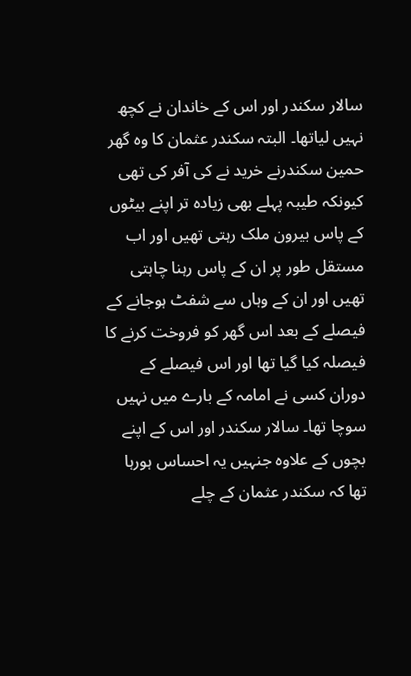سالار سکندر اور اس کے خاندان نے کچھ نہیں لیاتھا۔ البتہ سکندر عثمان کا وہ گھر حمین سکندرنے خرید نے کی آفر کی تھی کیونکہ طیبہ پہلے بھی زیادہ تر اپنے بیٹوں کے پاس بیرون ملک رہتی تھیں اور اب مستقل طور پر ان کے پاس رہنا چاہتی تھیں اور ان کے وہاں سے شفٹ ہوجانے کے فیصلے کے بعد اس گھر کو فروخت کرنے کا فیصلہ کیا گیا تھا اور اس فیصلے کے دوران کسی نے امامہ کے بارے میں نہیں سوچا تھا۔ سالار سکندر اور اس کے اپنے بچوں کے علاوہ جنہیں یہ احساس ہورہا تھا کہ سکندر عثمان کے چلے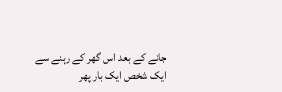جانے کے بعد اس گھر کے رہنے سے ایک شخص ایک بار پھر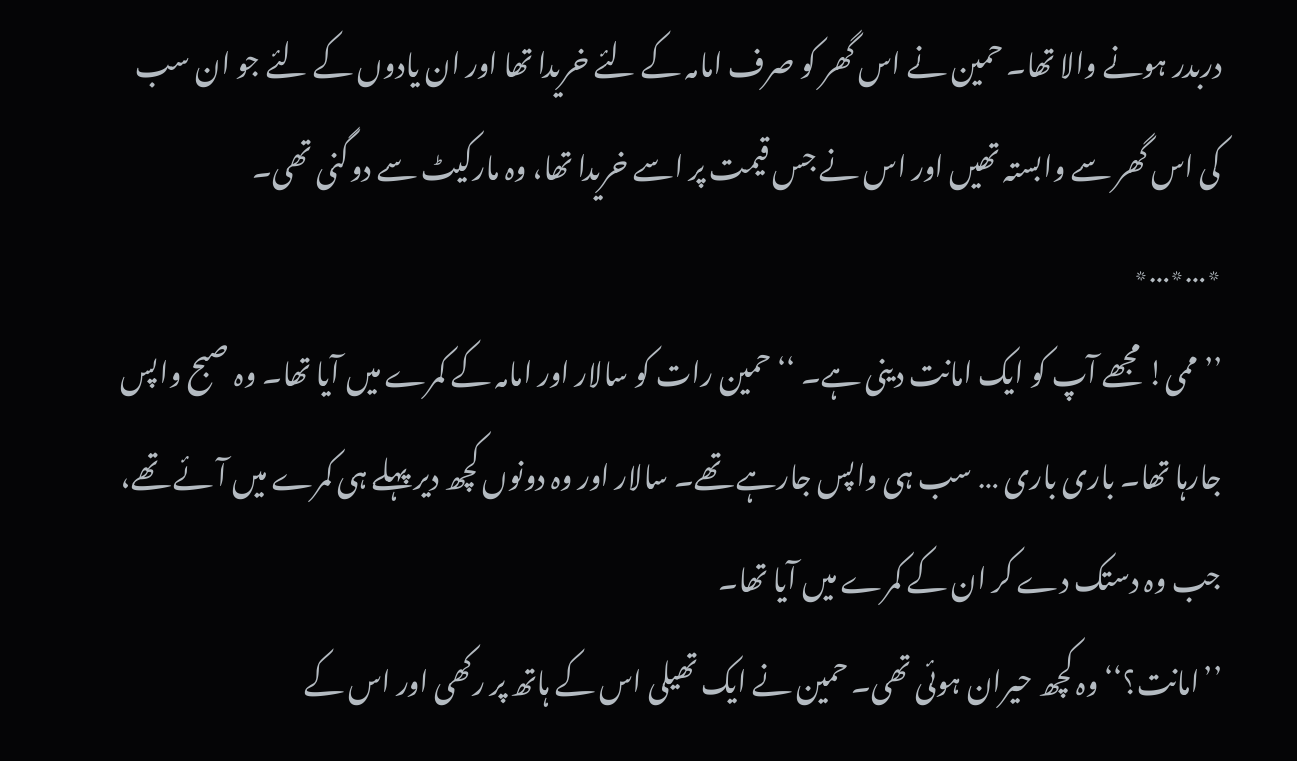دربدر ہونے والا تھا۔ حمین نے اس گھر کو صرف امامہ کے لئے خریدا تھا اور ان یادوں کے لئے جو ان سب کی اس گھر سے وابستہ تھیں اور اس نے جس قیمت پر اسے خریدا تھا، وہ مارکیٹ سے دوگنی تھی۔
٭…٭…٭
’’ممی! مجھے آپ کو ایک امانت دینی ہے۔ ‘‘ حمین رات کو سالار اور امامہ کے کمرے میں آیا تھا۔ وہ صبح واپس جارہا تھا۔ باری باری … سب ہی واپس جارہے تھے۔ سالار اور وہ دونوں کچھ دیر پہلے ہی کمرے میں آئے تھے، جب وہ دستک دے کر ان کے کمرے میں آیا تھا۔
’’امانت؟‘‘ وہ کچھ حیران ہوئی تھی۔ حمین نے ایک تھیلی اس کے ہاتھ پر رکھی اور اس کے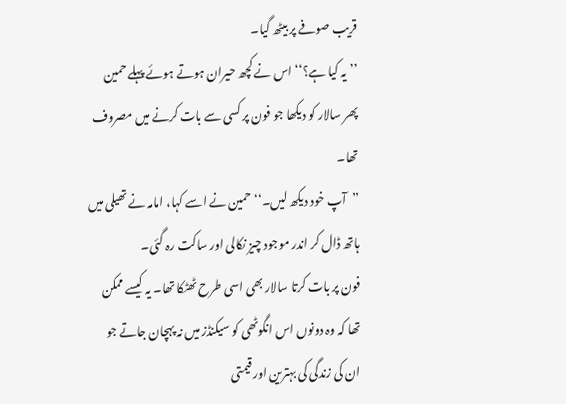قریب صوفے پر بیٹھ گیا۔
’’یہ کیا ہے؟‘‘ اس نے کچھ حیران ہوتے ہوئے پہلے حمین پھر سالار کو دیکھا جو فون پر کسی سے بات کرنے میں مصروف تھا۔
’’آپ خود دیکھ لیں۔‘‘ حمین نے اسے کہا، امامہ نے تھیلی میں ہاتھ ڈال کر اندر موجود چیز نکالی اور ساکت رہ گئی۔
فون پر بات کرتا سالار بھی اسی طرح ٹھٹکا تھا۔ یہ کیسے ممکن تھا کہ وہ دونوں اس انگوٹھی کو سیکنڈز میں نہ پہچان جاتے جو ان کی زندگی کی بہترین اور قیمتی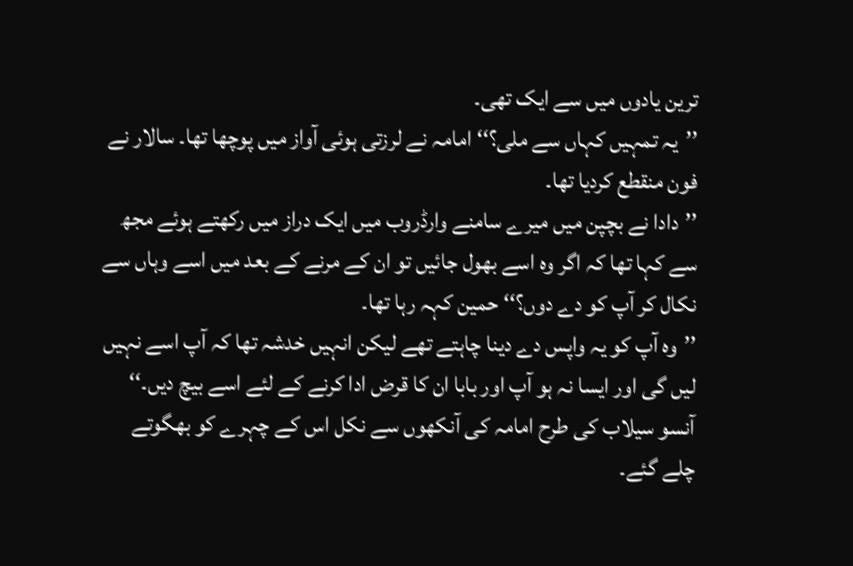ترین یادوں میں سے ایک تھی۔
’’یہ تمہیں کہاں سے ملی؟‘‘ امامہ نے لرزتی ہوئی آواز میں پوچھا تھا۔ سالار نے فون منقطع کردیا تھا۔
’’دادا نے بچپن میں میرے سامنے وارڈروب میں ایک دراز میں رکھتے ہوئے مجھ سے کہا تھا کہ اگر وہ اسے بھول جائیں تو ان کے مرنے کے بعد میں اسے وہاں سے نکال کر آپ کو دے دوں؟‘‘ حمین کہہ رہا تھا۔
’’وہ آپ کو یہ واپس دے دینا چاہتے تھے لیکن انہیں خدشہ تھا کہ آپ اسے نہیں لیں گی اور ایسا نہ ہو آپ اور بابا ان کا قرض ادا کرنے کے لئے اسے بیچ دیں۔‘‘
آنسو سیلاب کی طرح امامہ کی آنکھوں سے نکل اس کے چہرے کو بھگوتے چلے گئے۔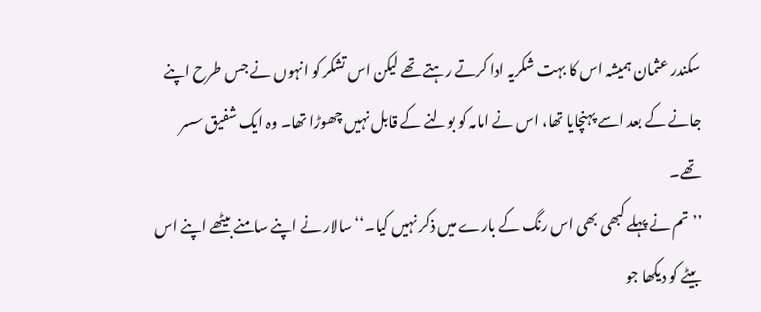سکندر عثمان ہمیشہ اس کا بہت شکریہ ادا کرتے رہتے تھے لیکن اس تشکر کو انہوں نے جس طرح اپنے جانے کے بعد اسے پہنچایا تھا، اس نے امامہ کو بولنے کے قابل نہیں چھوڑا تھا۔ وہ ایک شفیق سسر تھے۔
’’تم نے پہلے کبھی بھی اس رنگ کے بارے میں ذکر نہیں کیا۔‘‘ سالار نے اپنے سامنے بیٹھے اپنے اس بیٹے کو دیکھا جو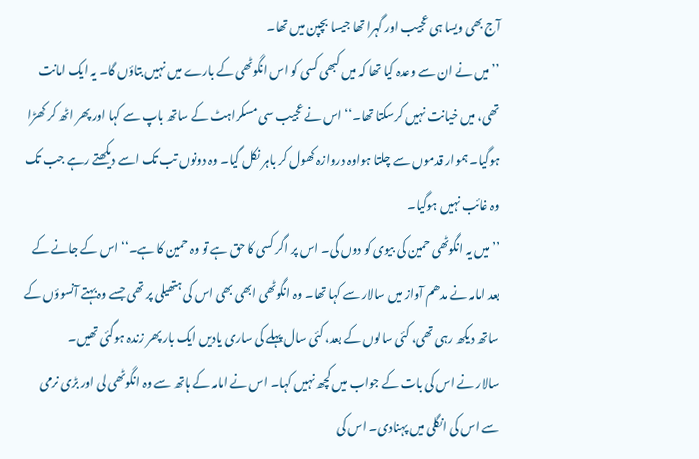آج بھی ویسا ہی عجیب اور گہرا تھا جیسا بچپن میں تھا۔
’’میں نے ان سے وعدہ کیا تھا کہ میں کبھی کسی کو اس انگوٹھی کے بارے میں نہیں بتاؤں گا۔ یہ ایک امانت تھی، میں خیانت نہیں کرسکتا تھا۔‘‘ اس نے عجیب سی مسکراہٹ کے ساتھ باپ سے کہا اور پھر اٹھ کر کھڑا ہوگیا۔ ہموار قدموں سے چلتا ہواوہ دروازہ کھول کر باہر نکل گیا۔ وہ دونوں تب تک اسے دیکھتے رہے جب تک وہ غائب نہیں ہوگیا۔
’’میں یہ انگوٹھی حمین کی بیوی کو دوں گی۔ اس پر اگر کسی کا حق ہے تو وہ حمین کا ہے۔‘‘ اس کے جانے کے بعد امامہ نے مدھم آواز میں سالار سے کہا تھا۔ وہ انگوٹھی ابھی بھی اس کی ہتھیلی پر تھی جسے وہ بہتے آنسوؤں کے ساتھ دیکھ رہی تھی، کئی سالوں کے بعد، کئی سال پہلے کی ساری یادیں ایک بار پھر زندہ ہوگئی تھیں۔
سالار نے اس کی بات کے جواب میں کچھ نہیں کہا۔ اس نے امامہ کے ہاتھ سے وہ انگوٹھی لی اور بڑی نرمی سے اس کی انگلی میں پہنادی۔ اس کی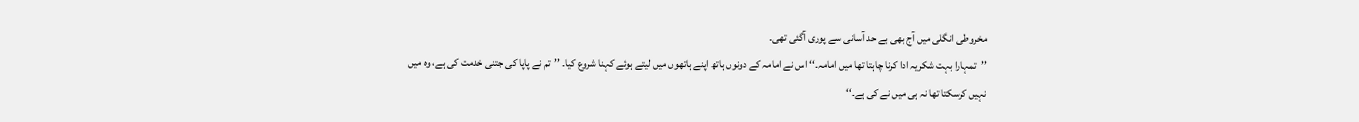مخروطی انگلی میں آج بھی بے حد آسانی سے پوری آگئی تھی۔
’’تمہارا بہت شکریہ ادا کرنا چاہتا تھا میں امامہ۔‘‘ اس نے امامہ کے دونوں ہاتھ اپنے ہاتھوں میں لیتے ہوئے کہنا شروع کیا۔ ’’تم نے پاپا کی جتنی خدمت کی ہے، وہ میں نہیں کرسکتا تھا نہ ہی میں نے کی ہے۔‘‘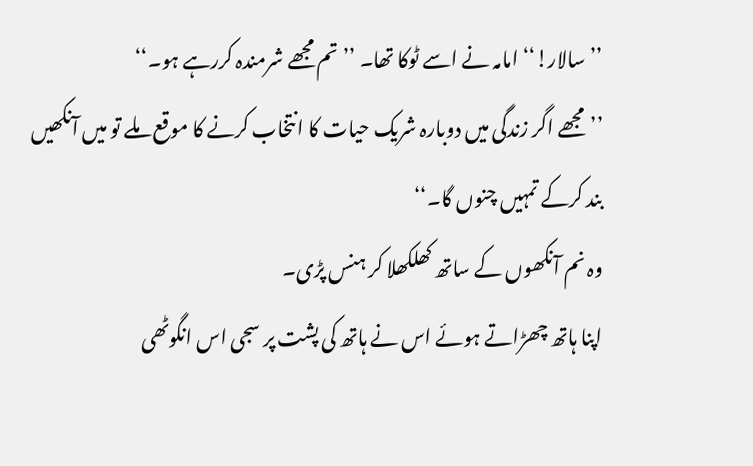’’سالار!‘‘ امامہ نے اسے ٹوکا تھا۔ ’’تم مجھے شرمندہ کررہے ہو۔‘‘
’’مجھے اگر زندگی میں دوبارہ شریک حیات کا انتخاب کرنے کا موقع ملے تو میں آنکھیں بند کرکے تمہیں چنوں گا۔‘‘
وہ نم آنکھوں کے ساتھ کھلکھلا کر ہنس پڑی۔
اپنا ہاتھ چھڑاتے ہوئے اس نے ہاتھ کی پشت پر سجی اس انگوٹھی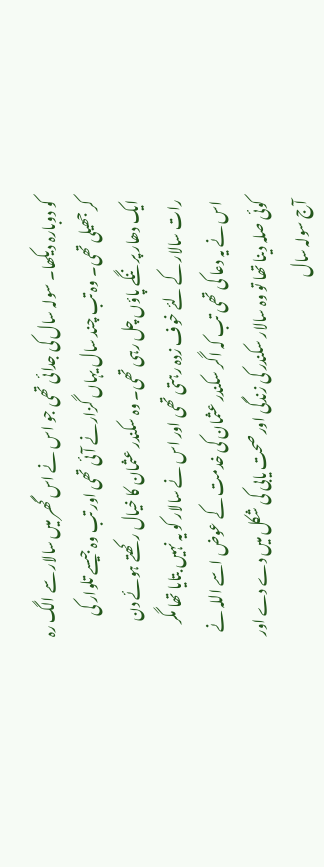کو دوبارہ دیکھا۔ سولہ سال کی جدائی تھی جو اس نے اس گھر میں سالار سے الگ رہ کر جھیلی تھی۔ وہ تب چند سال یہاں گزارنے آئی تھی اور تب وہ جیسے تلوار کی ایک دھار پر ننگے پاؤں چل رہی تھی۔ وہ سکندر عثمان کا خیال رکھتے ہوئے دن رات سالار کے لئے خوف زدہ رہتی تھی اور اس نے سالار کو یہ نہیں بتایا تھا مگر اس نے یہ دعا کی تھی تب کہ اگر سکندر عثمان کی خدمت کے عوض اسے اللہ نے کوئی صلہ دینا تھا تو وہ سالار سکندر کی زندگی اور صحت یابی کی شکل میں دے دے اور آج سولہ سال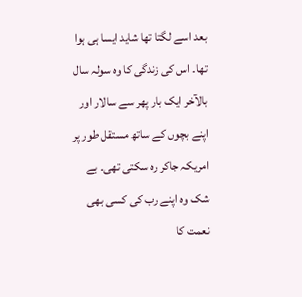بعد اسے لگتا تھا شاید ایسا ہی ہوا تھا۔ اس کی زندگی کا وہ سولہ سال بالآخر ایک بار پھر سے سالار اور اپنے بچوں کے ساتھ مستقل طور پر امریکہ جاکر رہ سکتی تھی۔ بے شک وہ اپنے رب کی کسی بھی نعمت کا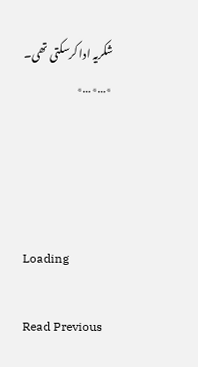شکریہ ادا کرسکتی تھی۔
٭…٭…٭




Loading

Read Previous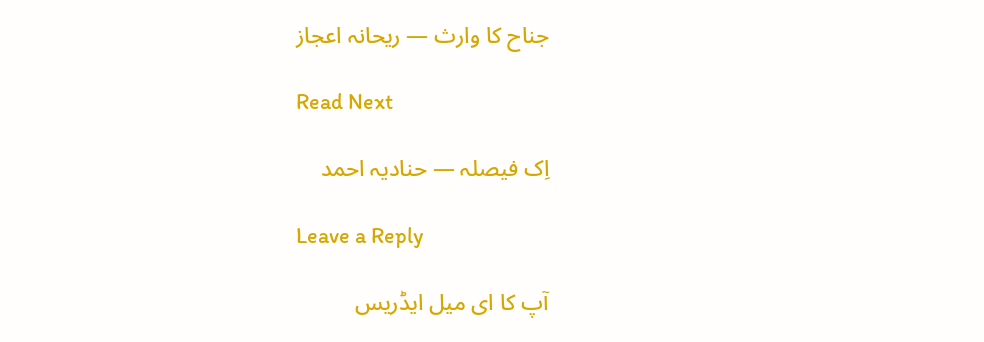جناح کا وارث — ریحانہ اعجاز

Read Next

اِک فیصلہ — حنادیہ احمد

Leave a Reply

آپ کا ای میل ایڈریس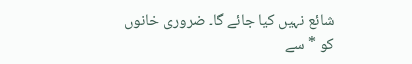شائع نہیں کیا جائے گا۔ ضروری خانوں کو * سے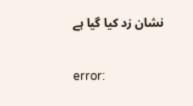نشان زد کیا گیا ہے

error: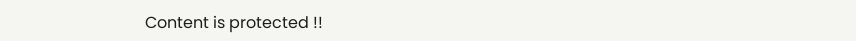Content is protected !!